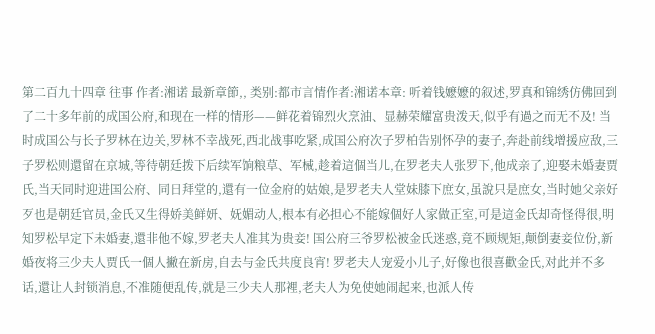第二百九十四章 往事 作者:湘诺 最新章節,, 类别:都市言情作者:湘诺本章: 听着钱嬷嬷的叙述,罗真和锦绣仿佛回到了二十多年前的成国公府,和现在一样的情形——鲜花着锦烈火烹油、显赫荣耀富贵泼天,似乎有過之而无不及! 当时成国公与长子罗林在边关,罗林不幸战死,西北战事吃紧,成国公府次子罗柏告别怀孕的妻子,奔赴前线增援应敌,三子罗松则還留在京城,等待朝廷拨下后续军饷粮草、军械,趁着這個当儿,在罗老夫人张罗下,他成亲了,迎娶未婚妻贾氏,当天同时迎进国公府、同日拜堂的,還有一位金府的姑娘,是罗老夫人堂妹膝下庶女,虽說只是庶女,当时她父亲好歹也是朝廷官员,金氏又生得娇美鲜妍、妩媚动人,根本有必担心不能嫁個好人家做正室,可是這金氏却奇怪得很,明知罗松早定下未婚妻,還非他不嫁,罗老夫人准其为贵妾! 国公府三爷罗松被金氏迷惑,竟不顾规矩,颠倒妻妾位份,新婚夜将三少夫人贾氏一個人撇在新房,自去与金氏共度良宵! 罗老夫人宠爱小儿子,好像也很喜歡金氏,对此并不多话,還让人封锁消息,不准随便乱传,就是三少夫人那裡,老夫人为免使她闹起来,也派人传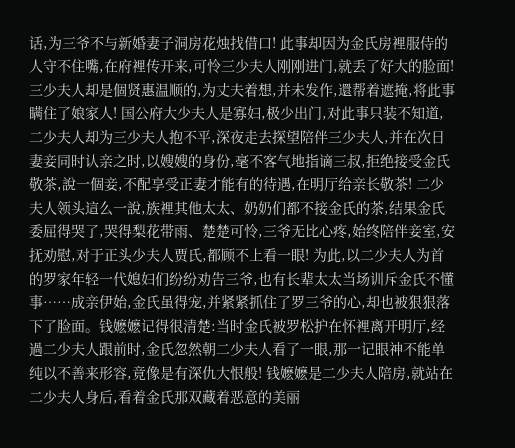话,为三爷不与新婚妻子洞房花烛找借口! 此事却因为金氏房裡服侍的人守不住嘴,在府裡传开来,可怜三少夫人刚刚进门,就丢了好大的脸面! 三少夫人却是個贤惠温顺的,为丈夫着想,并未发作,還帮着遮掩,将此事瞒住了娘家人! 国公府大少夫人是寡妇,极少出门,对此事只装不知道,二少夫人却为三少夫人抱不平,深夜走去探望陪伴三少夫人,并在次日妻妾同时认亲之时,以嫂嫂的身份,毫不客气地指谪三叔,拒绝接受金氏敬茶,說一個妾,不配享受正妻才能有的待遇,在明厅给亲长敬茶! 二少夫人领头這么一說,族裡其他太太、奶奶们都不接金氏的茶,结果金氏委屈得哭了,哭得梨花带雨、楚楚可怜,三爷无比心疼,始终陪伴妾室,安抚劝慰,对于正头少夫人贾氏,都顾不上看一眼! 为此,以二少夫人为首的罗家年轻一代媳妇们纷纷劝告三爷,也有长辈太太当场训斥金氏不懂事……成亲伊始,金氏虽得宠,并紧紧抓住了罗三爷的心,却也被狠狠落下了脸面。钱嬷嬷记得很清楚:当时金氏被罗松护在怀裡离开明厅,经過二少夫人跟前时,金氏忽然朝二少夫人看了一眼,那一记眼神不能单纯以不善来形容,竟像是有深仇大恨般! 钱嬷嬷是二少夫人陪房,就站在二少夫人身后,看着金氏那双藏着恶意的美丽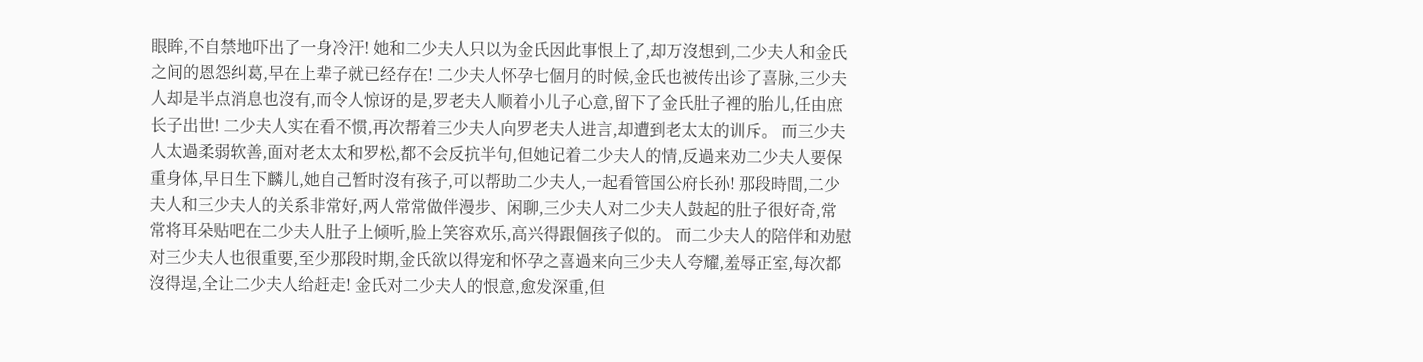眼眸,不自禁地吓出了一身冷汗! 她和二少夫人只以为金氏因此事恨上了,却万沒想到,二少夫人和金氏之间的恩怨纠葛,早在上辈子就已经存在! 二少夫人怀孕七個月的时候,金氏也被传出诊了喜脉,三少夫人却是半点消息也沒有,而令人惊讶的是,罗老夫人顺着小儿子心意,留下了金氏肚子裡的胎儿,任由庶长子出世! 二少夫人实在看不惯,再次帮着三少夫人向罗老夫人进言,却遭到老太太的训斥。 而三少夫人太過柔弱软善,面对老太太和罗松,都不会反抗半句,但她记着二少夫人的情,反過来劝二少夫人要保重身体,早日生下麟儿,她自己暂时沒有孩子,可以帮助二少夫人,一起看管国公府长孙! 那段時間,二少夫人和三少夫人的关系非常好,两人常常做伴漫步、闲聊,三少夫人对二少夫人鼓起的肚子很好奇,常常将耳朵贴吧在二少夫人肚子上倾听,脸上笑容欢乐,高兴得跟個孩子似的。 而二少夫人的陪伴和劝慰对三少夫人也很重要,至少那段时期,金氏欲以得宠和怀孕之喜過来向三少夫人夸耀,羞辱正室,每次都沒得逞,全让二少夫人给赶走! 金氏对二少夫人的恨意,愈发深重,但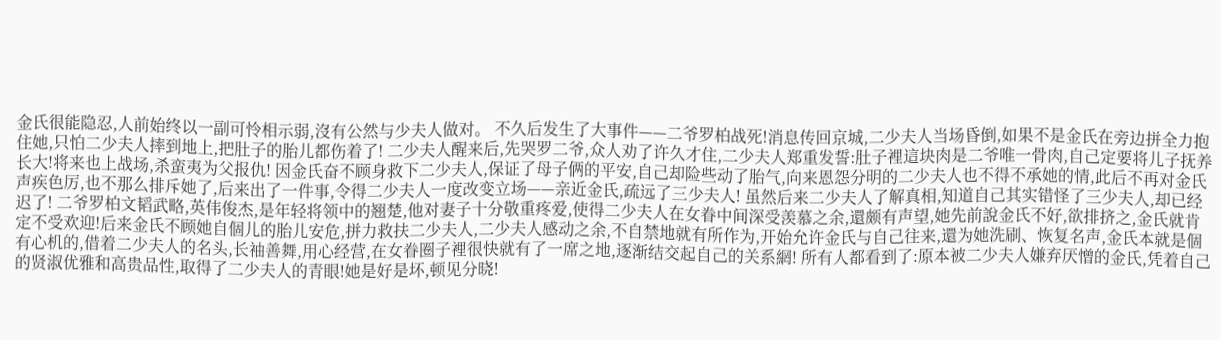金氏很能隐忍,人前始终以一副可怜相示弱,沒有公然与少夫人做对。 不久后发生了大事件——二爷罗柏战死!消息传回京城,二少夫人当场昏倒,如果不是金氏在旁边拼全力抱住她,只怕二少夫人摔到地上,把肚子的胎儿都伤着了! 二少夫人醒来后,先哭罗二爷,众人劝了许久才住,二少夫人郑重发誓:肚子裡這块肉是二爷唯一骨肉,自己定要将儿子抚养长大!将来也上战场,杀蛮夷为父报仇! 因金氏奋不顾身救下二少夫人,保证了母子俩的平安,自己却险些动了胎气,向来恩怨分明的二少夫人也不得不承她的情,此后不再对金氏声疾色厉,也不那么排斥她了,后来出了一件事,令得二少夫人一度改变立场——亲近金氏,疏远了三少夫人! 虽然后来二少夫人了解真相,知道自己其实错怪了三少夫人,却已经迟了! 二爷罗柏文韬武略,英伟俊杰,是年轻将领中的翘楚,他对妻子十分敬重疼爱,使得二少夫人在女眷中间深受羡慕之余,還颇有声望,她先前說金氏不好,欲排挤之,金氏就肯定不受欢迎!后来金氏不顾她自個儿的胎儿安危,拼力救扶二少夫人,二少夫人感动之余,不自禁地就有所作为,开始允许金氏与自己往来,還为她洗刷、恢复名声,金氏本就是個有心机的,借着二少夫人的名头,长袖善舞,用心经营,在女眷圈子裡很快就有了一席之地,逐渐结交起自己的关系網! 所有人都看到了:原本被二少夫人嫌弃厌憎的金氏,凭着自己的贤淑优雅和高贵品性,取得了二少夫人的青眼!她是好是坏,顿见分晓!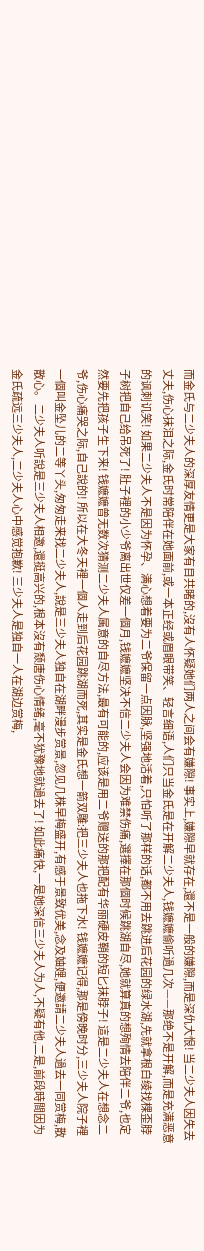而金氏与二少夫人的深厚友情更是大家有目共睹的,沒有人怀疑她们两人之间会有嫌隙! 事实上,嫌隙早就存在,還不是一般的嫌隙,而是深仇大恨! 当二少夫人因失去丈夫,伤心抹泪之际,金氏时常陪伴在她面前,或一本正经或眉眼带笑、轻言细语,人们只当金氏是在开解二少夫人,钱嬷嬷偷听過几次——那绝不是开解,而是充满恶意的讽刺讥笑! 如果二少夫人不是因为怀孕、满心想着要为二爷保留一点因脉,坚强地活着,只怕听了那样的话,都不用去跳进后花园的绿水湖,先就拿根白绫找棵歪脖子树把自己给吊死了! 肚子裡的小少爷离出世仅差一個月,钱嬷嬷坚决不信二少夫人会因为难禁伤痛,選擇在那個时候跳湖自尽,她就算真的想殉情去陪伴二爷,也定然要先把孩子生下来! 钱嬷嬷曾无数次猜测二少夫人属意的自尽方法,最有可能的,应该是用二爷赠送的那把配有华丽硬皮鞘的短匕抹脖子! 這是二少夫人在想念二爷,伤心痛哭之际,自己說的! 所以在大冬天裡一個人走到后花园跳湖而死,其实是金氏想一箭双雕:把三少夫人也拖下水! 钱嬷嬷记得,那是傍晚时分,三少夫人院子裡一個叫金坠儿的二等丫头,匆匆走来找二少夫人,說是三少夫人独自在湖畔漫步赏景,忽见几株早梅盛开,有感于景致优美,念及妯娌,便邀請二少夫人過去一同赏梅,散散心。 二少夫人听說是三少夫人相邀,還挺高兴的,根本沒有颓唐伤心情绪,毫不犹豫地就過去了! 如此痛快,一是她深信三少夫人为人,不疑有他,二是,前段時間因为金氏疏远三少夫人,二少夫人心中感觉抱歉! 三少夫人是独自一人在湖边赏梅,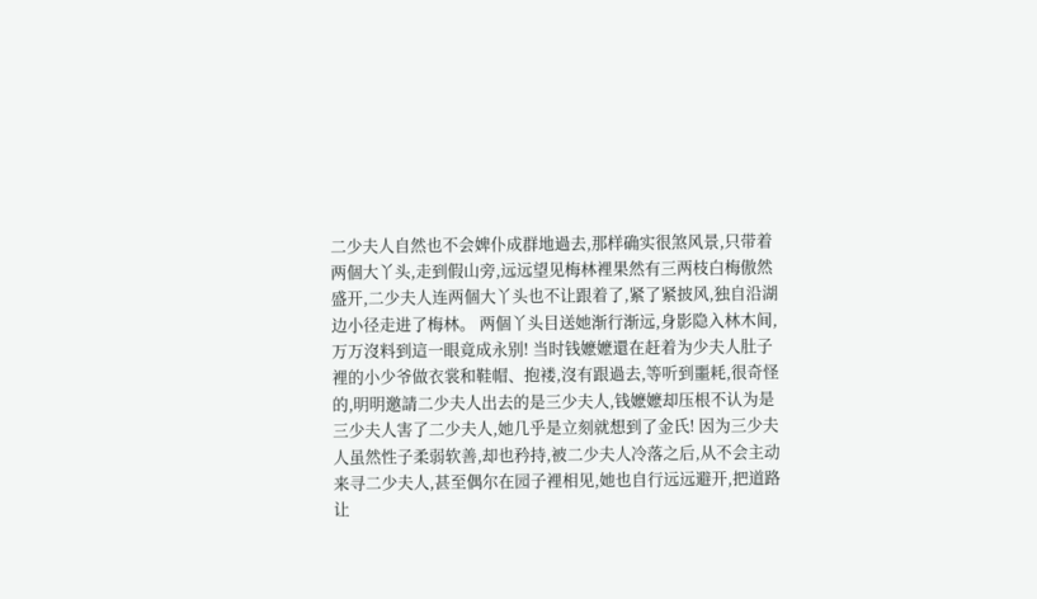二少夫人自然也不会婢仆成群地過去,那样确实很煞风景,只带着两個大丫头,走到假山旁,远远望见梅林裡果然有三两枝白梅傲然盛开,二少夫人连两個大丫头也不让跟着了,紧了紧披风,独自沿湖边小径走进了梅林。 两個丫头目送她渐行渐远,身影隐入林木间,万万沒料到這一眼竟成永别! 当时钱嬷嬷還在赶着为少夫人肚子裡的小少爷做衣裳和鞋帽、抱褛,沒有跟過去,等听到噩耗,很奇怪的,明明邀請二少夫人出去的是三少夫人,钱嬷嬷却压根不认为是三少夫人害了二少夫人,她几乎是立刻就想到了金氏! 因为三少夫人虽然性子柔弱软善,却也矜持,被二少夫人冷落之后,从不会主动来寻二少夫人,甚至偶尔在园子裡相见,她也自行远远避开,把道路让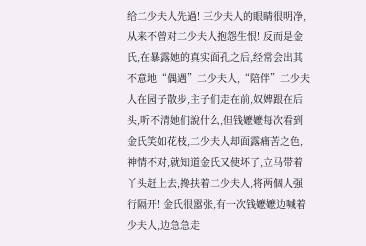给二少夫人先過! 三少夫人的眼睛很明净,从来不曾对二少夫人抱怨生恨! 反而是金氏,在暴露她的真实面孔之后,经常会出其不意地“偶遇”二少夫人,“陪伴”二少夫人在园子散步,主子们走在前,奴婢跟在后头,听不清她们說什么,但钱嬷嬷每次看到金氏笑如花枝,二少夫人却面露痛苦之色,神情不对,就知道金氏又使坏了,立马带着丫头赶上去,搀扶着二少夫人,将两個人强行隔开! 金氏很嚣张,有一次钱嬷嬷边喊着少夫人,边急急走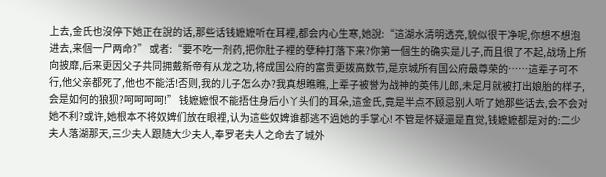上去,金氏也沒停下她正在說的话,那些话钱嬷嬷听在耳裡,都会内心生寒,她說:“這湖水清明透亮,貌似很干净呢,你想不想泡进去,来個一尸两命?” 或者:“要不吃一剂药,把你肚子裡的孽种打落下来?你第一個生的确实是儿子,而且很了不起,战场上所向披靡,后来更因父子共同拥戴新帝有从龙之功,将成国公府的富贵更拨高数节,是京城所有国公府最尊荣的……這辈子可不行,他父亲都死了,他也不能活!否则,我的儿子怎么办?我真想瞧瞧,上辈子被誉为战神的英伟儿郎,未足月就被打出娘胎的样子,会是如何的狼狈?呵呵呵呵!” 钱嬷嬷恨不能捂住身后小丫头们的耳朵,這金氏,竟是半点不顾忌别人听了她那些话去,会不会对她不利?或许,她根本不将奴婢们放在眼裡,认为這些奴婢谁都逃不過她的手掌心! 不管是怀疑還是直觉,钱嬷嬷都是对的:二少夫人落湖那天,三少夫人跟随大少夫人,奉罗老夫人之命去了城外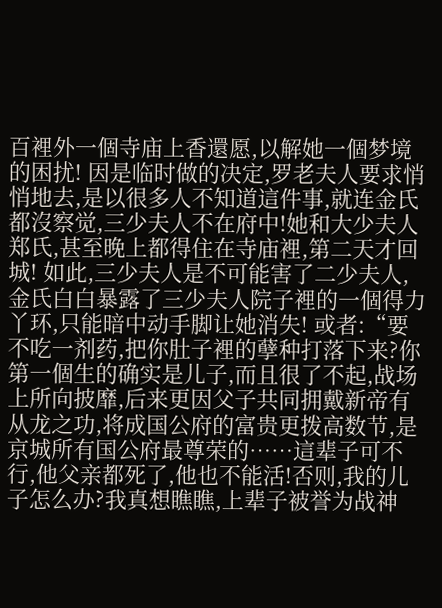百裡外一個寺庙上香還愿,以解她一個梦境的困扰! 因是临时做的决定,罗老夫人要求悄悄地去,是以很多人不知道這件事,就连金氏都沒察觉,三少夫人不在府中!她和大少夫人郑氏,甚至晚上都得住在寺庙裡,第二天才回城! 如此,三少夫人是不可能害了二少夫人,金氏白白暴露了三少夫人院子裡的一個得力丫环,只能暗中动手脚让她消失! 或者:“要不吃一剂药,把你肚子裡的孽种打落下来?你第一個生的确实是儿子,而且很了不起,战场上所向披靡,后来更因父子共同拥戴新帝有从龙之功,将成国公府的富贵更拨高数节,是京城所有国公府最尊荣的……這辈子可不行,他父亲都死了,他也不能活!否则,我的儿子怎么办?我真想瞧瞧,上辈子被誉为战神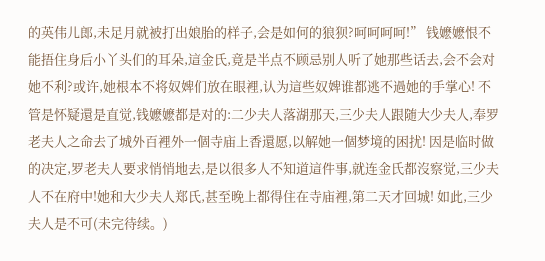的英伟儿郎,未足月就被打出娘胎的样子,会是如何的狼狈?呵呵呵呵!” 钱嬷嬷恨不能捂住身后小丫头们的耳朵,這金氏,竟是半点不顾忌别人听了她那些话去,会不会对她不利?或许,她根本不将奴婢们放在眼裡,认为這些奴婢谁都逃不過她的手掌心! 不管是怀疑還是直觉,钱嬷嬷都是对的:二少夫人落湖那天,三少夫人跟随大少夫人,奉罗老夫人之命去了城外百裡外一個寺庙上香還愿,以解她一個梦境的困扰! 因是临时做的决定,罗老夫人要求悄悄地去,是以很多人不知道這件事,就连金氏都沒察觉,三少夫人不在府中!她和大少夫人郑氏,甚至晚上都得住在寺庙裡,第二天才回城! 如此,三少夫人是不可(未完待续。)